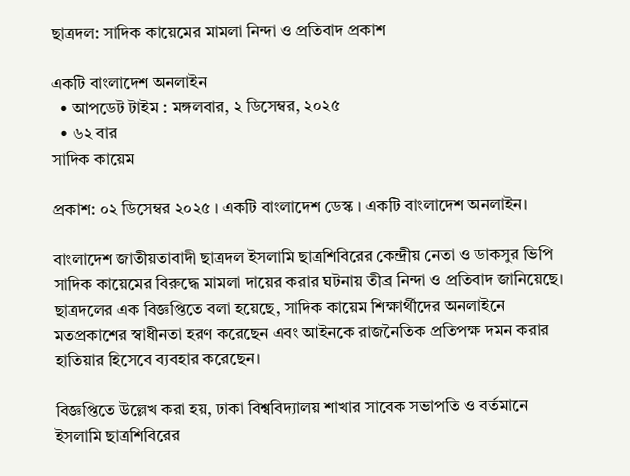ছাত্রদল: সাদিক কায়েমের মামলা নিন্দা ও প্রতিবাদ প্রকাশ

একটি বাংলাদেশ অনলাইন
  • আপডেট টাইম : মঙ্গলবার, ২ ডিসেম্বর, ২০২৫
  • ৬২ বার
সাদিক কায়েম

প্রকাশ: ০২ ডিসেম্বর ২০২৫ । একটি বাংলাদেশ ডেস্ক । একটি বাংলাদেশ অনলাইন।

বাংলাদেশ জাতীয়তাবাদী ছাত্রদল ইসলামি ছাত্রশিবিরের কেন্দ্রীয় নেতা ও ডাকসুর ভিপি সাদিক কায়েমের বিরুদ্ধে মামলা দায়ের করার ঘটনায় তীব্র নিন্দা ও প্রতিবাদ জানিয়েছে। ছাত্রদলের এক বিজ্ঞপ্তিতে বলা হয়েছে, সাদিক কায়েম শিক্ষার্থীদের অনলাইনে মতপ্রকাশের স্বাধীনতা হরণ করেছেন এবং আইনকে রাজনৈতিক প্রতিপক্ষ দমন করার হাতিয়ার হিসেবে ব্যবহার করেছেন।

বিজ্ঞপ্তিতে উল্লেখ করা হয়, ঢাকা বিশ্ববিদ্যালয় শাখার সাবেক সভাপতি ও বর্তমানে ইসলামি ছাত্রশিবিরের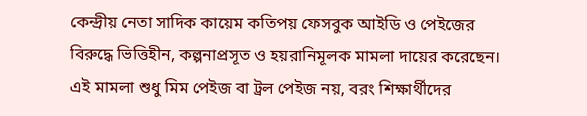কেন্দ্রীয় নেতা সাদিক কায়েম কতিপয় ফেসবুক আইডি ও পেইজের বিরুদ্ধে ভিত্তিহীন, কল্পনাপ্রসূত ও হয়রানিমূলক মামলা দায়ের করেছেন। এই মামলা শুধু মিম পেইজ বা ট্রল পেইজ নয়, বরং শিক্ষার্থীদের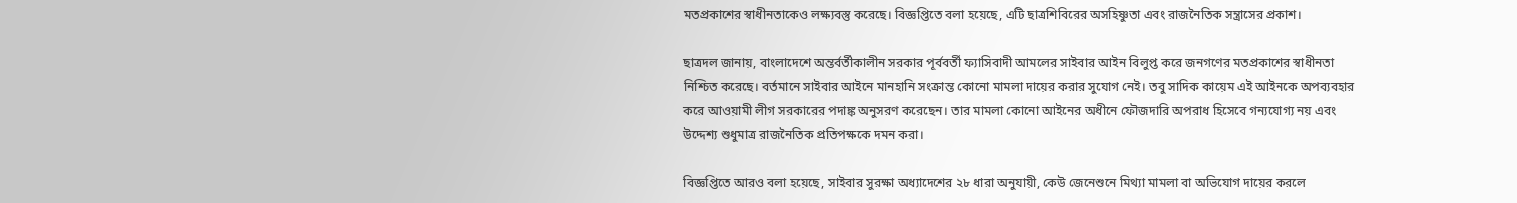মতপ্রকাশের স্বাধীনতাকেও লক্ষ্যবস্তু করেছে। বিজ্ঞপ্তিতে বলা হয়েছে, এটি ছাত্রশিবিরের অসহিষ্ণুতা এবং রাজনৈতিক সন্ত্রাসের প্রকাশ।

ছাত্রদল জানায়, বাংলাদেশে অন্তর্বর্তীকালীন সরকার পূর্ববর্তী ফ্যাসিবাদী আমলের সাইবার আইন বিলুপ্ত করে জনগণের মতপ্রকাশের স্বাধীনতা নিশ্চিত করেছে। বর্তমানে সাইবার আইনে মানহানি সংক্রান্ত কোনো মামলা দায়ের করার সুযোগ নেই। তবু সাদিক কায়েম এই আইনকে অপব্যবহার করে আওয়ামী লীগ সরকারের পদাঙ্ক অনুসরণ করেছেন। তার মামলা কোনো আইনের অধীনে ফৌজদারি অপরাধ হিসেবে গন্যযোগ্য নয় এবং উদ্দেশ্য শুধুমাত্র রাজনৈতিক প্রতিপক্ষকে দমন করা।

বিজ্ঞপ্তিতে আরও বলা হয়েছে, সাইবার সুরক্ষা অধ্যাদেশের ২৮ ধারা অনুযায়ী, কেউ জেনেশুনে মিথ্যা মামলা বা অভিযোগ দায়ের করলে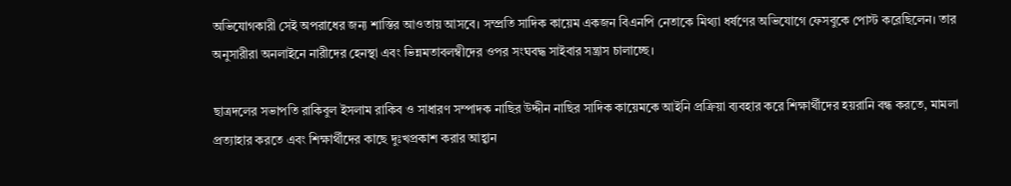অভিযোগকারী সেই অপরাধের জন্য শাস্তির আওতায় আসবে। সম্প্রতি সাদিক কায়েম একজন বিএনপি নেতাকে মিথ্যা ধর্ষণের অভিযোগে ফেসবুকে পোস্ট করেছিলেন। তার অনুসারীরা অনলাইনে নারীদের হেনস্থা এবং ভিন্নমতাবলম্বীদের ওপর সংঘবদ্ধ সাইবার সন্ত্রাস চালাচ্ছে।

ছাত্রদলের সভাপতি রাকিবুল ইসলাম রাকিব ও সাধারণ সম্পাদক নাছির উদ্দীন নাছির সাদিক কায়েমকে আইনি প্রক্রিয়া ব্যবহার করে শিক্ষার্থীদের হয়রানি বন্ধ করতে, মামলা প্রত্যাহার করতে এবং শিক্ষার্থীদের কাছে দুঃখপ্রকাশ করার আহ্বান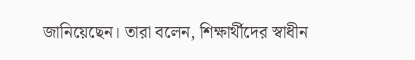জানিয়েছেন। তারা বলেন, শিক্ষার্থীদের স্বাধীন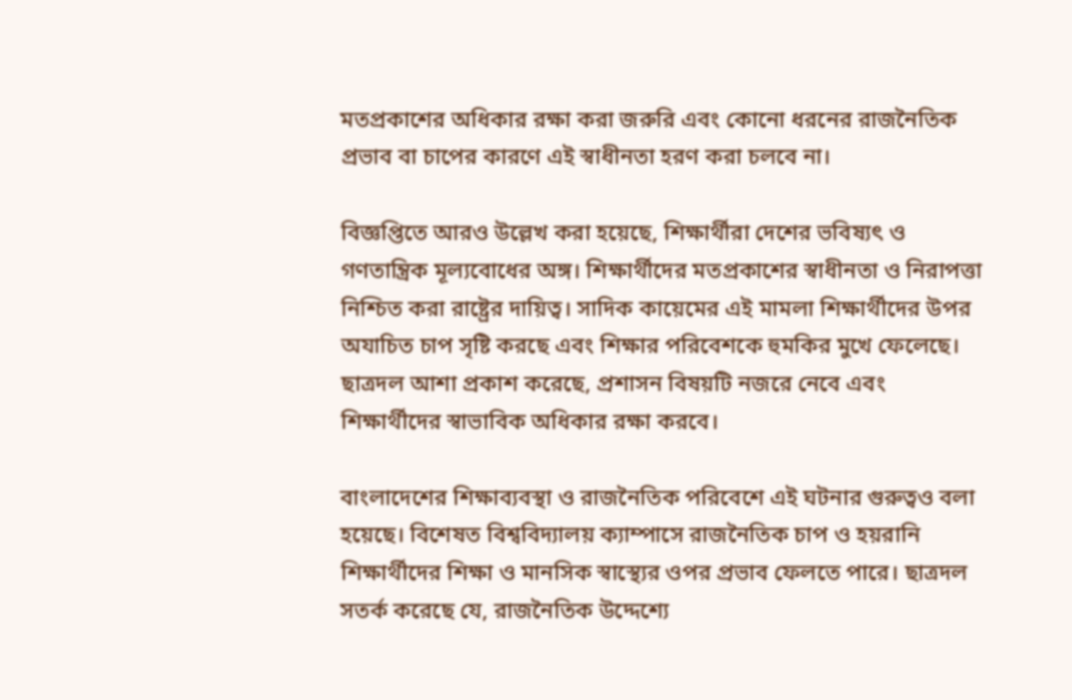মতপ্রকাশের অধিকার রক্ষা করা জরুরি এবং কোনো ধরনের রাজনৈতিক প্রভাব বা চাপের কারণে এই স্বাধীনতা হরণ করা চলবে না।

বিজ্ঞপ্তিতে আরও উল্লেখ করা হয়েছে, শিক্ষার্থীরা দেশের ভবিষ্যৎ ও গণতান্ত্রিক মূল্যবোধের অঙ্গ। শিক্ষার্থীদের মতপ্রকাশের স্বাধীনতা ও নিরাপত্তা নিশ্চিত করা রাষ্ট্রের দায়িত্ব। সাদিক কায়েমের এই মামলা শিক্ষার্থীদের উপর অযাচিত চাপ সৃষ্টি করছে এবং শিক্ষার পরিবেশকে হুমকির মুখে ফেলেছে। ছাত্রদল আশা প্রকাশ করেছে, প্রশাসন বিষয়টি নজরে নেবে এবং শিক্ষার্থীদের স্বাভাবিক অধিকার রক্ষা করবে।

বাংলাদেশের শিক্ষাব্যবস্থা ও রাজনৈতিক পরিবেশে এই ঘটনার গুরুত্বও বলা হয়েছে। বিশেষত বিশ্ববিদ্যালয় ক্যাম্পাসে রাজনৈতিক চাপ ও হয়রানি শিক্ষার্থীদের শিক্ষা ও মানসিক স্বাস্থ্যের ওপর প্রভাব ফেলতে পারে। ছাত্রদল সতর্ক করেছে যে, রাজনৈতিক উদ্দেশ্যে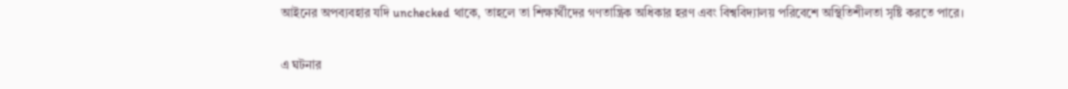আইনের অপব্যবহার যদি unchecked থাকে, তাহলে তা শিক্ষার্থীদের গণতান্ত্রিক অধিকার হরণ এবং বিশ্ববিদ্যালয় পরিবেশে অস্থিতিশীলতা সৃষ্টি করতে পারে।

এ ঘটনার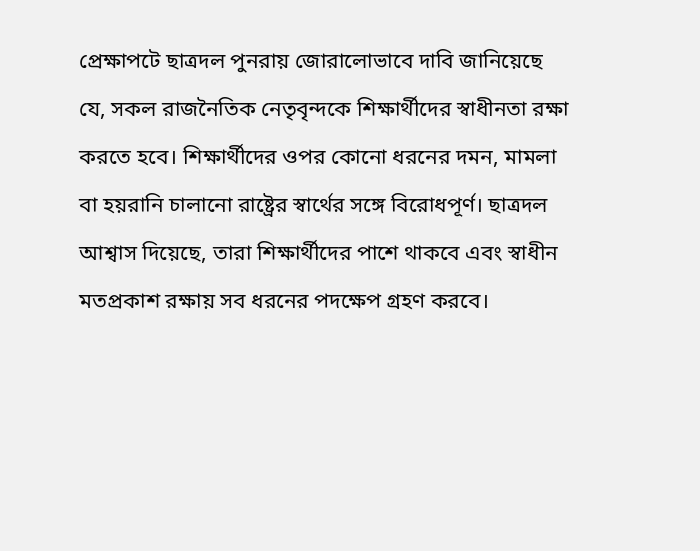প্রেক্ষাপটে ছাত্রদল পুনরায় জোরালোভাবে দাবি জানিয়েছে যে, সকল রাজনৈতিক নেতৃবৃন্দকে শিক্ষার্থীদের স্বাধীনতা রক্ষা করতে হবে। শিক্ষার্থীদের ওপর কোনো ধরনের দমন, মামলা বা হয়রানি চালানো রাষ্ট্রের স্বার্থের সঙ্গে বিরোধপূর্ণ। ছাত্রদল আশ্বাস দিয়েছে, তারা শিক্ষার্থীদের পাশে থাকবে এবং স্বাধীন মতপ্রকাশ রক্ষায় সব ধরনের পদক্ষেপ গ্রহণ করবে।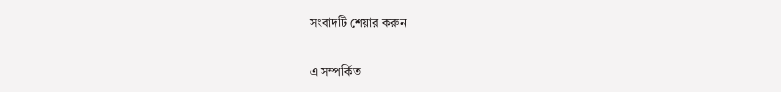সংবাদটি শেয়ার করুন

এ সম্পর্কিত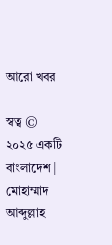আরো খবর

স্বত্ব © ২০২৫ একটি বাংলাদেশ | মোহাম্মাদ আব্দুল্লাহ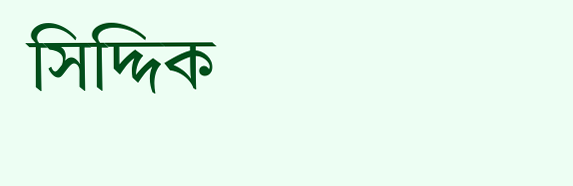সিদ্দিক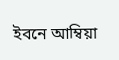ইবনে আম্বিয়া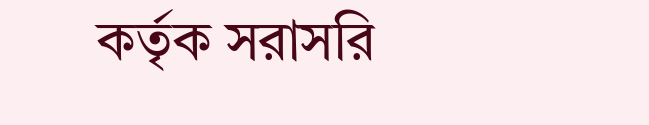কর্তৃক সরাসরি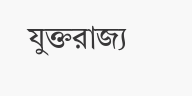যুক্তরাজ্য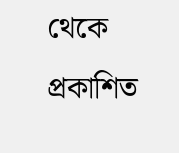থেকে প্রকাশিত